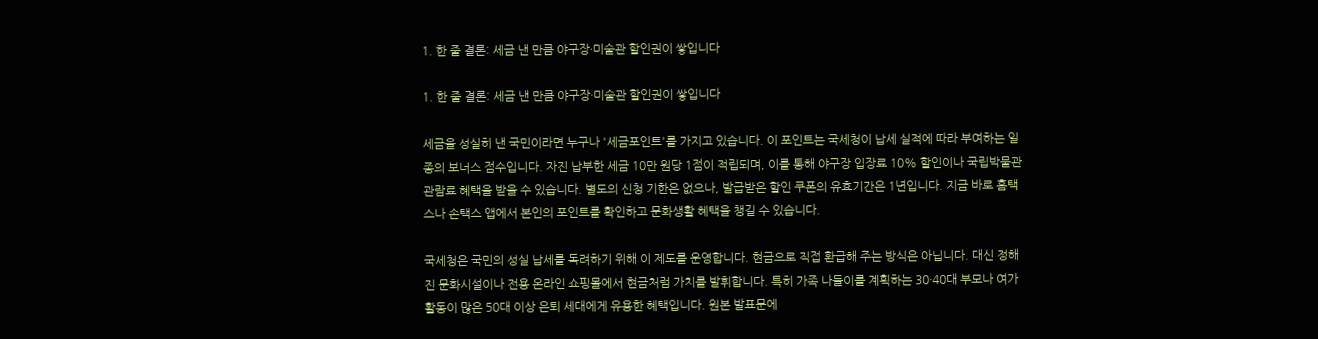1. 한 줄 결론: 세금 낸 만큼 야구장·미술관 할인권이 쌓입니다

1. 한 줄 결론: 세금 낸 만큼 야구장·미술관 할인권이 쌓입니다

세금을 성실히 낸 국민이라면 누구나 '세금포인트'를 가지고 있습니다. 이 포인트는 국세청이 납세 실적에 따라 부여하는 일종의 보너스 점수입니다. 자진 납부한 세금 10만 원당 1점이 적립되며, 이를 통해 야구장 입장료 10% 할인이나 국립박물관 관람료 혜택을 받을 수 있습니다. 별도의 신청 기한은 없으나, 발급받은 할인 쿠폰의 유효기간은 1년입니다. 지금 바로 홈택스나 손택스 앱에서 본인의 포인트를 확인하고 문화생활 혜택을 챙길 수 있습니다.

국세청은 국민의 성실 납세를 독려하기 위해 이 제도를 운영합니다. 현금으로 직접 환급해 주는 방식은 아닙니다. 대신 정해진 문화시설이나 전용 온라인 쇼핑몰에서 현금처럼 가치를 발휘합니다. 특히 가족 나들이를 계획하는 30·40대 부모나 여가 활동이 많은 50대 이상 은퇴 세대에게 유용한 혜택입니다. 원본 발표문에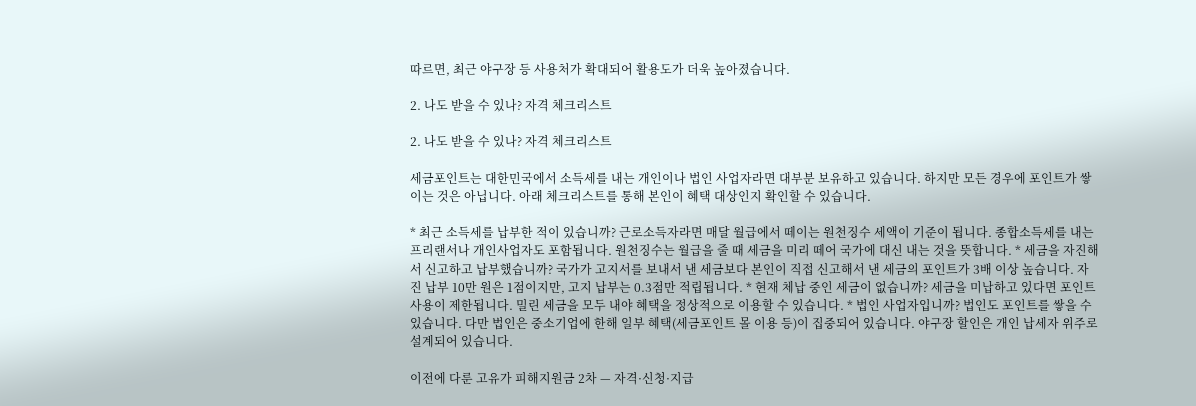따르면, 최근 야구장 등 사용처가 확대되어 활용도가 더욱 높아졌습니다.

2. 나도 받을 수 있나? 자격 체크리스트

2. 나도 받을 수 있나? 자격 체크리스트

세금포인트는 대한민국에서 소득세를 내는 개인이나 법인 사업자라면 대부분 보유하고 있습니다. 하지만 모든 경우에 포인트가 쌓이는 것은 아닙니다. 아래 체크리스트를 통해 본인이 혜택 대상인지 확인할 수 있습니다.

* 최근 소득세를 납부한 적이 있습니까? 근로소득자라면 매달 월급에서 떼이는 원천징수 세액이 기준이 됩니다. 종합소득세를 내는 프리랜서나 개인사업자도 포함됩니다. 원천징수는 월급을 줄 때 세금을 미리 떼어 국가에 대신 내는 것을 뜻합니다. * 세금을 자진해서 신고하고 납부했습니까? 국가가 고지서를 보내서 낸 세금보다 본인이 직접 신고해서 낸 세금의 포인트가 3배 이상 높습니다. 자진 납부 10만 원은 1점이지만, 고지 납부는 0.3점만 적립됩니다. * 현재 체납 중인 세금이 없습니까? 세금을 미납하고 있다면 포인트 사용이 제한됩니다. 밀린 세금을 모두 내야 혜택을 정상적으로 이용할 수 있습니다. * 법인 사업자입니까? 법인도 포인트를 쌓을 수 있습니다. 다만 법인은 중소기업에 한해 일부 혜택(세금포인트 몰 이용 등)이 집중되어 있습니다. 야구장 할인은 개인 납세자 위주로 설계되어 있습니다.

이전에 다룬 고유가 피해지원금 2차 — 자격·신청·지급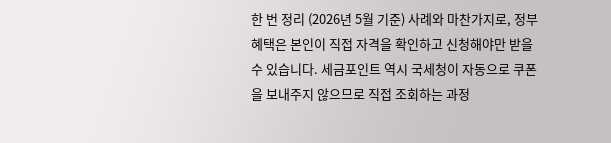한 번 정리 (2026년 5월 기준) 사례와 마찬가지로, 정부 혜택은 본인이 직접 자격을 확인하고 신청해야만 받을 수 있습니다. 세금포인트 역시 국세청이 자동으로 쿠폰을 보내주지 않으므로 직접 조회하는 과정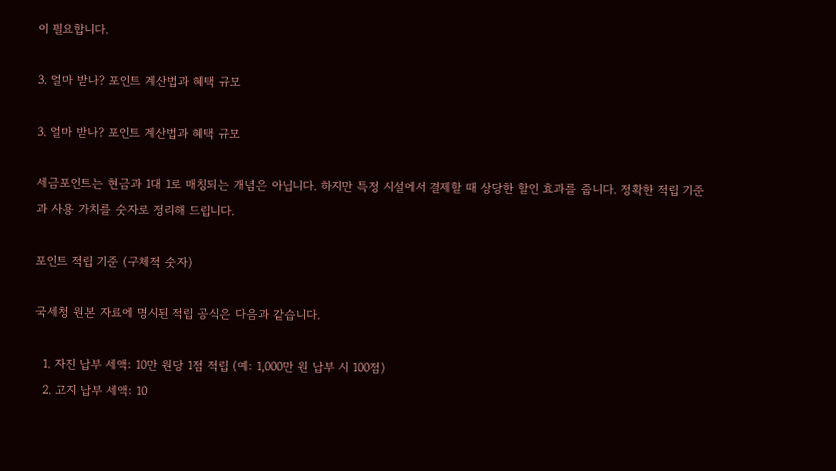이 필요합니다.

3. 얼마 받나? 포인트 계산법과 혜택 규모

3. 얼마 받나? 포인트 계산법과 혜택 규모

세금포인트는 현금과 1대 1로 매칭되는 개념은 아닙니다. 하지만 특정 시설에서 결제할 때 상당한 할인 효과를 줍니다. 정확한 적립 기준과 사용 가치를 숫자로 정리해 드립니다.

포인트 적립 기준 (구체적 숫자)

국세청 원본 자료에 명시된 적립 공식은 다음과 같습니다.

  1. 자진 납부 세액: 10만 원당 1점 적립 (예: 1,000만 원 납부 시 100점)
  2. 고지 납부 세액: 10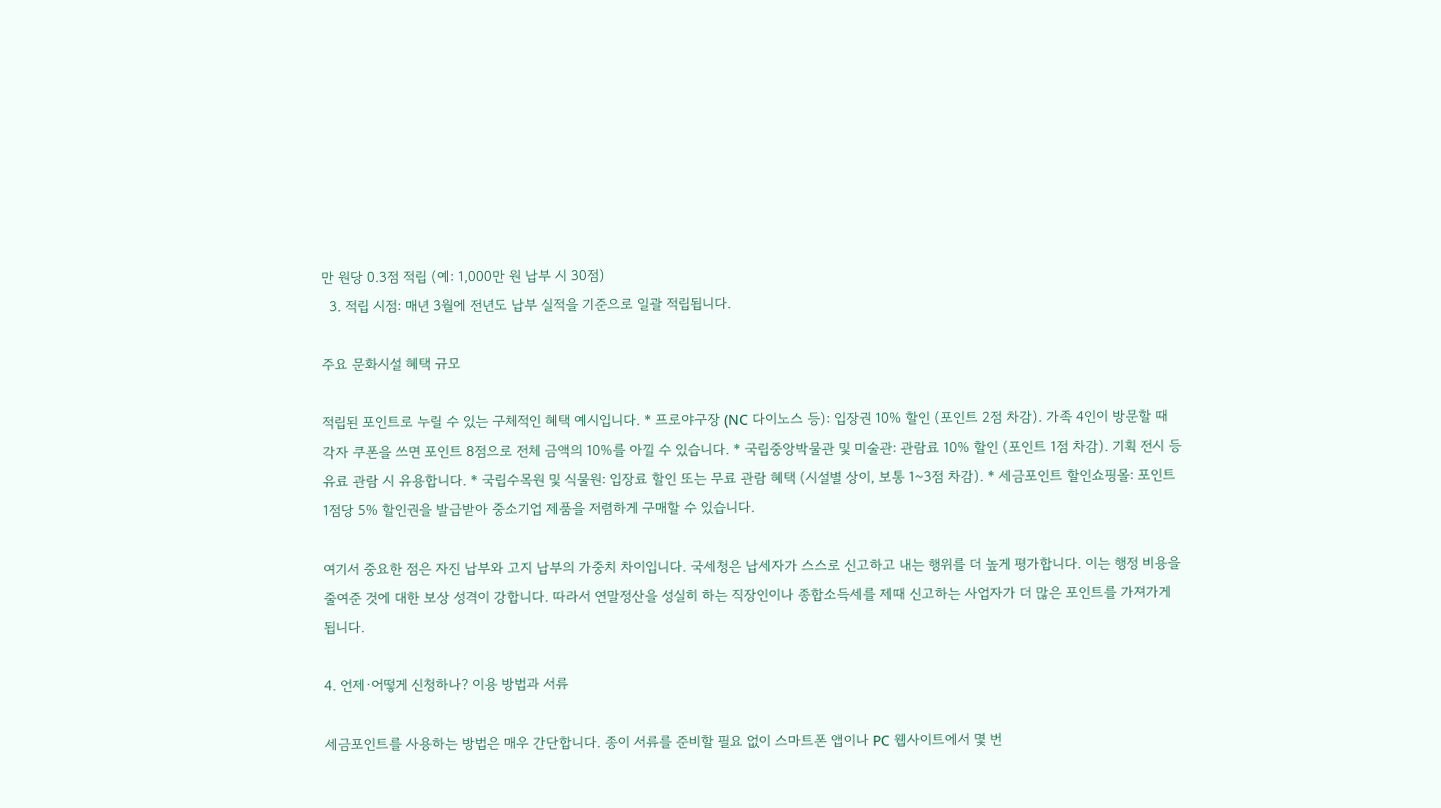만 원당 0.3점 적립 (예: 1,000만 원 납부 시 30점)
  3. 적립 시점: 매년 3월에 전년도 납부 실적을 기준으로 일괄 적립됩니다.

주요 문화시설 혜택 규모

적립된 포인트로 누릴 수 있는 구체적인 혜택 예시입니다. * 프로야구장 (NC 다이노스 등): 입장권 10% 할인 (포인트 2점 차감). 가족 4인이 방문할 때 각자 쿠폰을 쓰면 포인트 8점으로 전체 금액의 10%를 아낄 수 있습니다. * 국립중앙박물관 및 미술관: 관람료 10% 할인 (포인트 1점 차감). 기획 전시 등 유료 관람 시 유용합니다. * 국립수목원 및 식물원: 입장료 할인 또는 무료 관람 혜택 (시설별 상이, 보통 1~3점 차감). * 세금포인트 할인쇼핑몰: 포인트 1점당 5% 할인권을 발급받아 중소기업 제품을 저렴하게 구매할 수 있습니다.

여기서 중요한 점은 자진 납부와 고지 납부의 가중치 차이입니다. 국세청은 납세자가 스스로 신고하고 내는 행위를 더 높게 평가합니다. 이는 행정 비용을 줄여준 것에 대한 보상 성격이 강합니다. 따라서 연말정산을 성실히 하는 직장인이나 종합소득세를 제때 신고하는 사업자가 더 많은 포인트를 가져가게 됩니다.

4. 언제·어떻게 신청하나? 이용 방법과 서류

세금포인트를 사용하는 방법은 매우 간단합니다. 종이 서류를 준비할 필요 없이 스마트폰 앱이나 PC 웹사이트에서 몇 번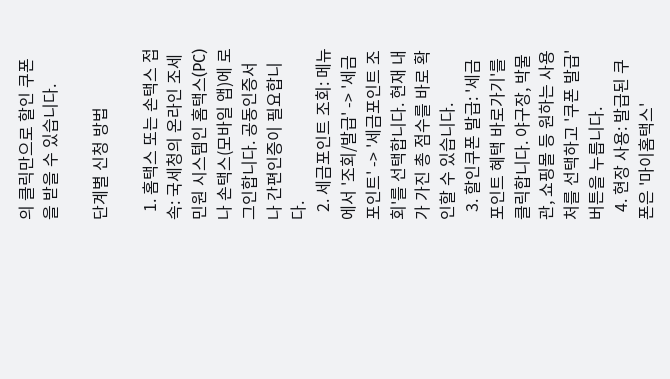의 클릭만으로 할인 쿠폰을 받을 수 있습니다.

단계별 신청 방법

  1. 홈택스 또는 손택스 접속: 국세청의 온라인 조세 민원 시스템인 홈택스(PC)나 손택스(모바일 앱)에 로그인합니다. 공동인증서나 간편인증이 필요합니다.
  2. 세금포인트 조회: 메뉴에서 '조회/발급' -> '세금포인트' -> '세금포인트 조회'를 선택합니다. 현재 내가 가진 총 점수를 바로 확인할 수 있습니다.
  3. 할인쿠폰 발급: '세금포인트 혜택 바로가기'를 클릭합니다. 야구장, 박물관, 쇼핑몰 등 원하는 사용처를 선택하고 '쿠폰 발급' 버튼을 누릅니다.
  4. 현장 사용: 발급된 쿠폰은 '마이홈택스'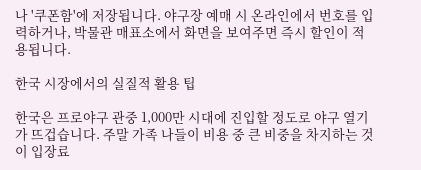나 '쿠폰함'에 저장됩니다. 야구장 예매 시 온라인에서 번호를 입력하거나, 박물관 매표소에서 화면을 보여주면 즉시 할인이 적용됩니다.

한국 시장에서의 실질적 활용 팁

한국은 프로야구 관중 1,000만 시대에 진입할 정도로 야구 열기가 뜨겁습니다. 주말 가족 나들이 비용 중 큰 비중을 차지하는 것이 입장료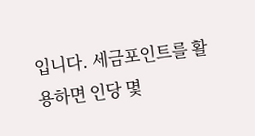입니다. 세금포인트를 활용하면 인당 몇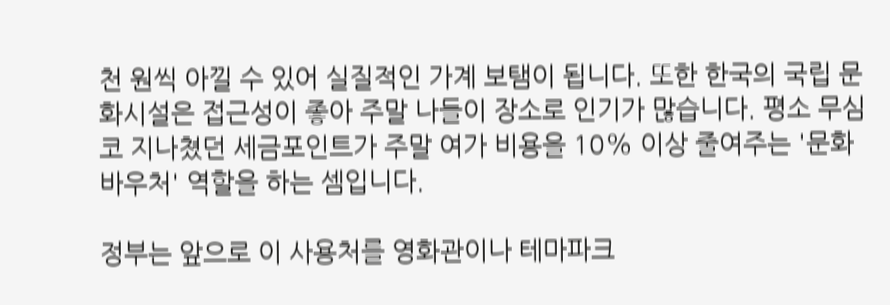천 원씩 아낄 수 있어 실질적인 가계 보탬이 됩니다. 또한 한국의 국립 문화시설은 접근성이 좋아 주말 나들이 장소로 인기가 많습니다. 평소 무심코 지나쳤던 세금포인트가 주말 여가 비용을 10% 이상 줄여주는 '문화 바우처' 역할을 하는 셈입니다.

정부는 앞으로 이 사용처를 영화관이나 테마파크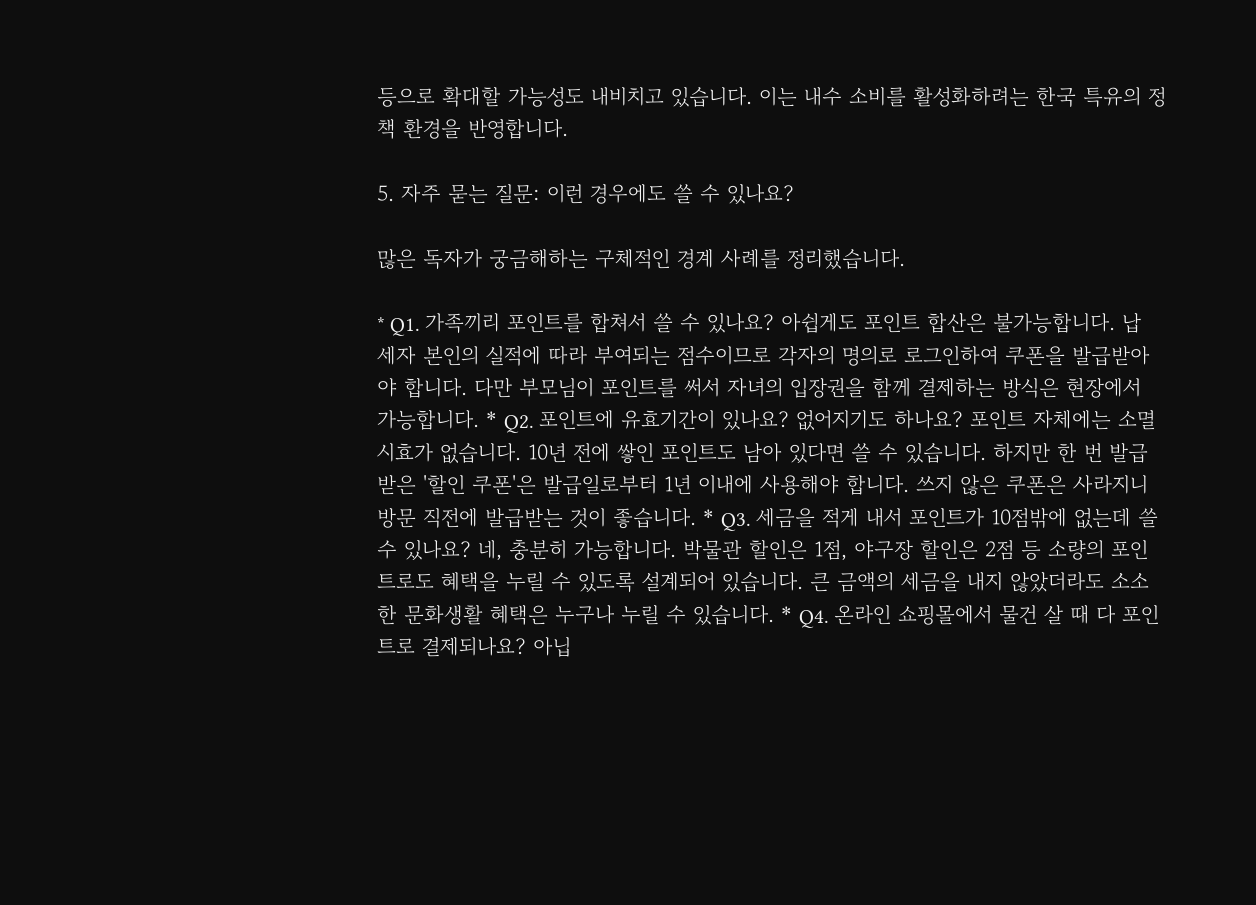등으로 확대할 가능성도 내비치고 있습니다. 이는 내수 소비를 활성화하려는 한국 특유의 정책 환경을 반영합니다.

5. 자주 묻는 질문: 이런 경우에도 쓸 수 있나요?

많은 독자가 궁금해하는 구체적인 경계 사례를 정리했습니다.

* Q1. 가족끼리 포인트를 합쳐서 쓸 수 있나요? 아쉽게도 포인트 합산은 불가능합니다. 납세자 본인의 실적에 따라 부여되는 점수이므로 각자의 명의로 로그인하여 쿠폰을 발급받아야 합니다. 다만 부모님이 포인트를 써서 자녀의 입장권을 함께 결제하는 방식은 현장에서 가능합니다. * Q2. 포인트에 유효기간이 있나요? 없어지기도 하나요? 포인트 자체에는 소멸 시효가 없습니다. 10년 전에 쌓인 포인트도 남아 있다면 쓸 수 있습니다. 하지만 한 번 발급받은 '할인 쿠폰'은 발급일로부터 1년 이내에 사용해야 합니다. 쓰지 않은 쿠폰은 사라지니 방문 직전에 발급받는 것이 좋습니다. * Q3. 세금을 적게 내서 포인트가 10점밖에 없는데 쓸 수 있나요? 네, 충분히 가능합니다. 박물관 할인은 1점, 야구장 할인은 2점 등 소량의 포인트로도 혜택을 누릴 수 있도록 설계되어 있습니다. 큰 금액의 세금을 내지 않았더라도 소소한 문화생활 혜택은 누구나 누릴 수 있습니다. * Q4. 온라인 쇼핑몰에서 물건 살 때 다 포인트로 결제되나요? 아닙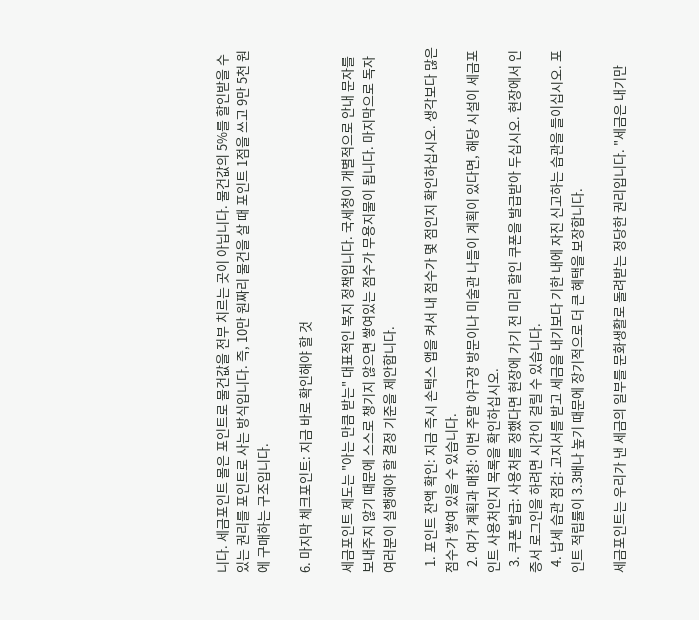니다. 세금포인트 몰은 포인트로 물건값을 전부 치르는 곳이 아닙니다. 물건값의 5%를 할인받을 수 있는 권리를 포인트로 사는 방식입니다. 즉, 10만 원짜리 물건을 살 때 포인트 1점을 쓰고 9만 5천 원에 구매하는 구조입니다.

6. 마지막 체크포인트: 지금 바로 확인해야 할 것

세금포인트 제도는 "아는 만큼 받는" 대표적인 복지 정책입니다. 국세청이 개별적으로 안내 문자를 보내주지 않기 때문에 스스로 챙기지 않으면 쌓여있는 점수가 무용지물이 됩니다. 마지막으로 독자 여러분이 실행해야 할 결정 기준을 제안합니다.

  1. 포인트 잔액 확인: 지금 즉시 손택스 앱을 켜서 내 점수가 몇 점인지 확인하십시오. 생각보다 많은 점수가 쌓여 있을 수 있습니다.
  2. 여가 계획과 매칭: 이번 주말 야구장 방문이나 미술관 나들이 계획이 있다면, 해당 시설이 세금포인트 사용처인지 목록을 확인하십시오.
  3. 쿠폰 발급: 사용처를 정했다면 현장에 가기 전 미리 할인 쿠폰을 발급받아 두십시오. 현장에서 인증서 로그인을 하려면 시간이 걸릴 수 있습니다.
  4. 납세 습관 점검: 고지서를 받고 세금을 내기보다 기한 내에 자진 신고하는 습관을 들이십시오. 포인트 적립률이 3.3배나 높기 때문에 장기적으로 더 큰 혜택을 보장합니다.

세금포인트는 우리가 낸 세금의 일부를 문화생활로 돌려받는 정당한 권리입니다. "세금은 내기만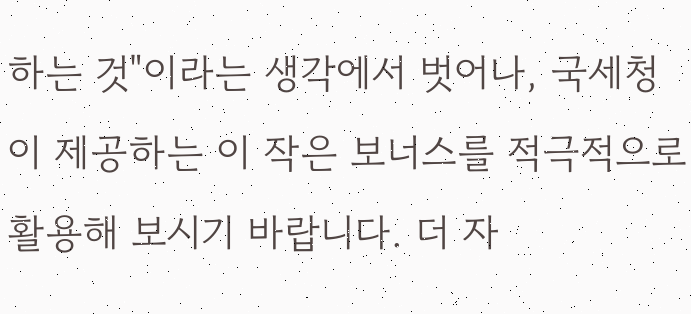하는 것"이라는 생각에서 벗어나, 국세청이 제공하는 이 작은 보너스를 적극적으로 활용해 보시기 바랍니다. 더 자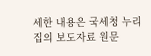세한 내용은 국세청 누리집의 보도자료 원문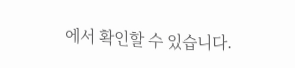에서 확인할 수 있습니다.